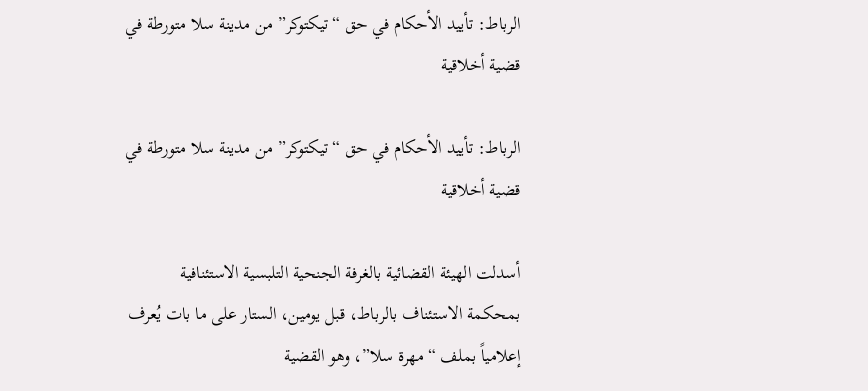الرباط: تأييد الأحكام في حق “تيكتوكر” من مدينة سلا متورطة في قضية أخلاقية

الرباط: تأييد الأحكام في حق “تيكتوكر” من مدينة سلا متورطة في قضية أخلاقية

أسدلت الهيئة القضائية بالغرفة الجنحية التلبسية الاستئنافية بمحكمة الاستئناف بالرباط، قبل يومين، الستار على ما بات يُعرف إعلامياً بملف “مهرة سلا”، وهو القضية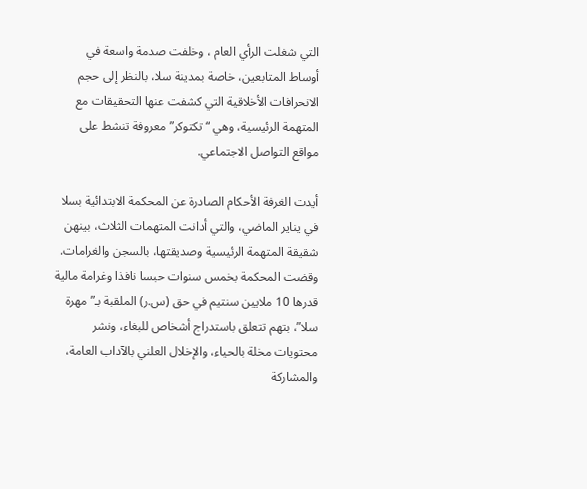التي شغلت الرأي العام ، وخلفت صدمة واسعة في أوساط المتابعين، خاصة بمدينة سلا، بالنظر إلى حجم الانحرافات الأخلاقية التي كشفت عنها التحقيقات مع المتهمة الرئيسية، وهي “تكتوكر” معروفة تنشط على مواقع التواصل الاجتماعي.

أيدت الغرفة الأحكام الصادرة عن المحكمة الابتدائية بسلا في يناير الماضي، والتي أدانت المتهمات الثلاث، بينهن شقيقة المتهمة الرئيسية وصديقتها، بالسجن والغرامات. وقضت المحكمة بخمس سنوات حبسا نافذا وغرامة مالية قدرها 10 ملايين سنتيم في حق (س.ر) الملقبة بـ”مهرة سلا”، بتهم تتعلق باستدراج أشخاص للبغاء، ونشر محتويات مخلة بالحياء، والإخلال العلني بالآداب العامة، والمشاركة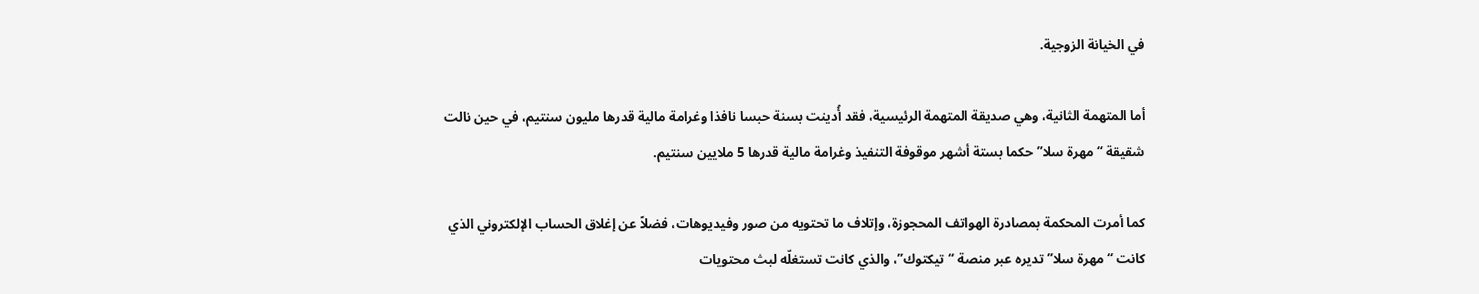في الخيانة الزوجية.

أما المتهمة الثانية، وهي صديقة المتهمة الرئيسية، فقد أُدينت بسنة حبسا نافذا وغرامة مالية قدرها مليون سنتيم، في حين نالت شقيقة “مهرة سلا” حكما بستة أشهر موقوفة التنفيذ وغرامة مالية قدرها 5 ملايين سنتيم.

كما أمرت المحكمة بمصادرة الهواتف المحجوزة، وإتلاف ما تحتويه من صور وفيديوهات، فضلاً عن إغلاق الحساب الإلكتروني الذي كانت “مهرة سلا” تديره عبر منصة “تيكتوك”، والذي كانت تستغلّه لبث محتويات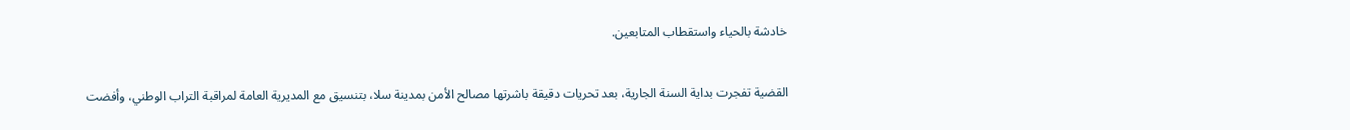خادشة بالحياء واستقطاب المتابعين.

القضية تفجرت بداية السنة الجارية، بعد تحريات دقيقة باشرتها مصالح الأمن بمدينة سلا، بتنسيق مع المديرية العامة لمراقبة التراب الوطني، وأفضت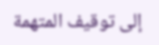إلى توقيف المتهمة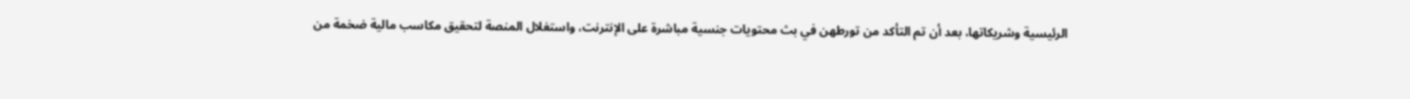الرئيسية وشريكاتها، بعد أن تم التأكد من تورطهن في بث محتويات جنسية مباشرة على الإنترنت، واستغلال المنصة لتحقيق مكاسب مالية ضخمة من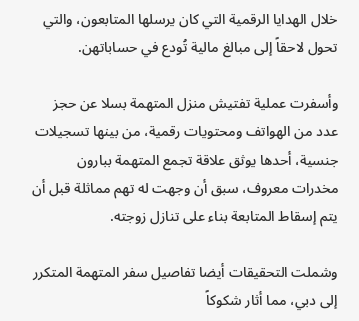خلال الهدايا الرقمية التي كان يرسلها المتابعون، والتي تحول لاحقاً إلى مبالغ مالية تُودع في حساباتهن.

وأسفرت عملية تفتيش منزل المتهمة بسلا عن حجز عدد من الهواتف ومحتويات رقمية، من بينها تسجيلات جنسية، أحدها يوثق علاقة تجمع المتهمة ببارون مخدرات معروف، سبق أن وجهت له تهم مماثلة قبل أن يتم إسقاط المتابعة بناء على تنازل زوجته.

وشملت التحقيقات أيضا تفاصيل سفر المتهمة المتكرر إلى دبي، مما أثار شكوكاً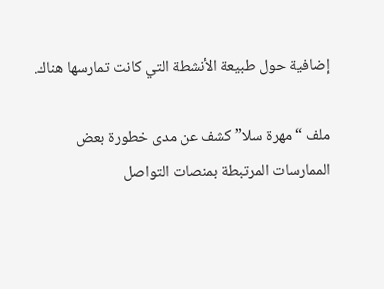إضافية حول طبيعة الأنشطة التي كانت تمارسها هناك.

ملف “مهرة سلا” كشف عن مدى خطورة بعض الممارسات المرتبطة بمنصات التواصل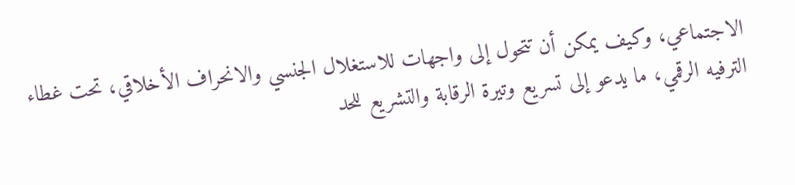الاجتماعي، وكيف يمكن أن تتحول إلى واجهات للاستغلال الجنسي والانحراف الأخلاقي، تحت غطاء الترفيه الرقمي، ما يدعو إلى تسريع وتيرة الرقابة والتشريع للحد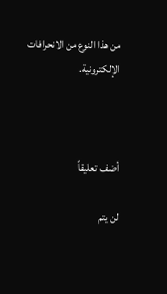من هذا النوع من الانحرافات الإلكترونية.



أضف تعليقاً

لن يتم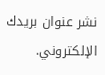نشر عنوان بريدك الإلكتروني.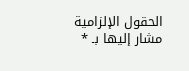الحقول الإلزامية مشار إليها بـ *